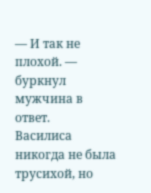— И так не плохой. — буркнул мужчина в ответ.
Василиса никогда не была трусихой, но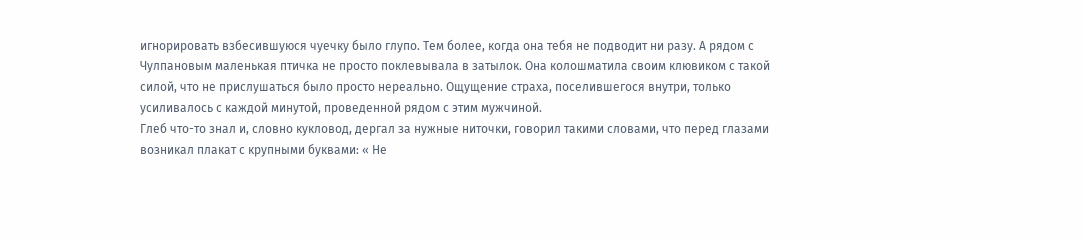игнорировать взбесившуюся чуечку было глупо. Тем более, когда она тебя не подводит ни разу. А рядом с Чулпановым маленькая птичка не просто поклевывала в затылок. Она колошматила своим клювиком с такой силой, что не прислушаться было просто нереально. Ощущение страха, поселившегося внутри, только усиливалось с каждой минутой, проведенной рядом с этим мужчиной.
Глеб что-то знал и, словно кукловод, дергал за нужные ниточки, говорил такими словами, что перед глазами возникал плакат с крупными буквами: « Не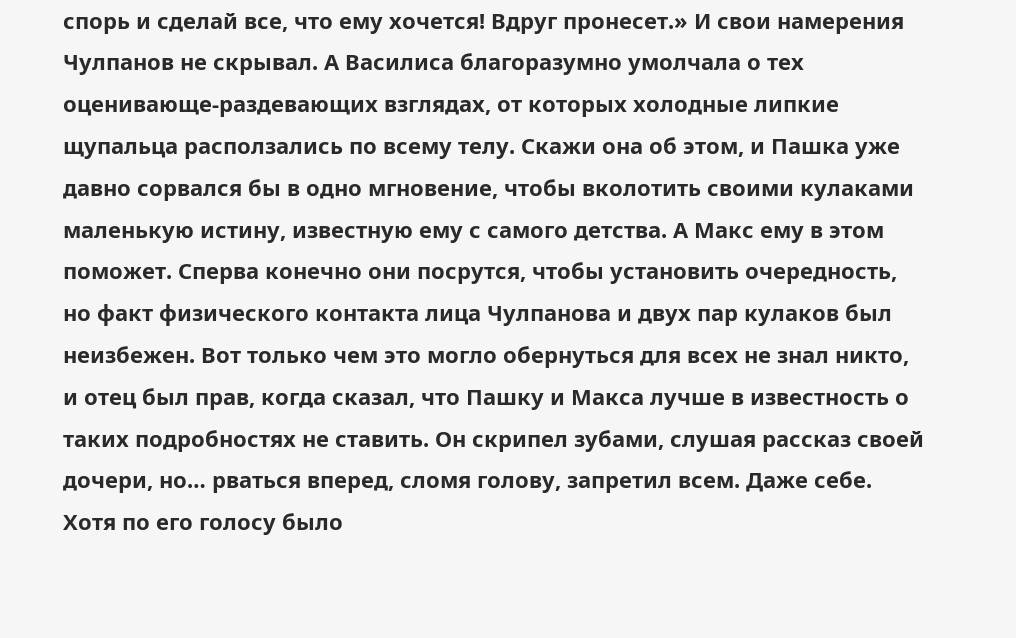спорь и сделай все, что ему хочется! Вдруг пронесет.» И свои намерения Чулпанов не скрывал. А Василиса благоразумно умолчала о тех оценивающе-раздевающих взглядах, от которых холодные липкие щупальца расползались по всему телу. Скажи она об этом, и Пашка уже давно сорвался бы в одно мгновение, чтобы вколотить своими кулаками маленькую истину, известную ему с самого детства. А Макс ему в этом поможет. Сперва конечно они посрутся, чтобы установить очередность, но факт физического контакта лица Чулпанова и двух пар кулаков был неизбежен. Вот только чем это могло обернуться для всех не знал никто, и отец был прав, когда сказал, что Пашку и Макса лучше в известность о таких подробностях не ставить. Он скрипел зубами, слушая рассказ своей дочери, но… рваться вперед, сломя голову, запретил всем. Даже себе. Хотя по его голосу было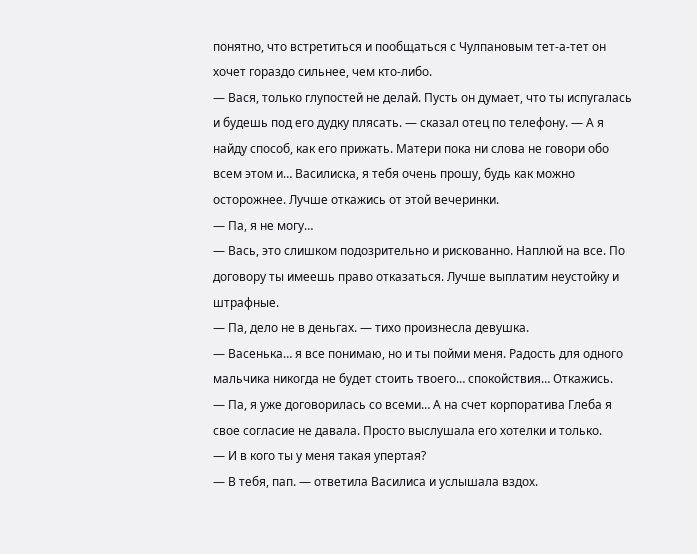понятно, что встретиться и пообщаться с Чулпановым тет-а-тет он хочет гораздо сильнее, чем кто-либо.
— Вася, только глупостей не делай. Пусть он думает, что ты испугалась и будешь под его дудку плясать. — сказал отец по телефону. — А я найду способ, как его прижать. Матери пока ни слова не говори обо всем этом и… Василиска, я тебя очень прошу, будь как можно осторожнее. Лучше откажись от этой вечеринки.
— Па, я не могу…
— Вась, это слишком подозрительно и рискованно. Наплюй на все. По договору ты имеешь право отказаться. Лучше выплатим неустойку и штрафные.
— Па, дело не в деньгах. — тихо произнесла девушка.
— Васенька… я все понимаю, но и ты пойми меня. Радость для одного мальчика никогда не будет стоить твоего… спокойствия… Откажись.
— Па, я уже договорилась со всеми… А на счет корпоратива Глеба я свое согласие не давала. Просто выслушала его хотелки и только.
— И в кого ты у меня такая упертая?
— В тебя, пап. — ответила Василиса и услышала вздох.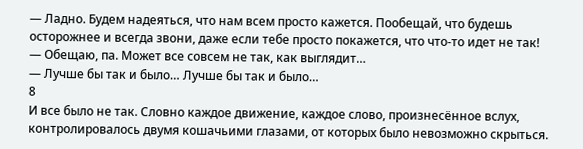— Ладно. Будем надеяться, что нам всем просто кажется. Пообещай, что будешь осторожнее и всегда звони, даже если тебе просто покажется, что что-то идет не так!
— Обещаю, па. Может все совсем не так, как выглядит…
— Лучше бы так и было… Лучше бы так и было…
8
И все было не так. Словно каждое движение, каждое слово, произнесённое вслух, контролировалось двумя кошачьими глазами, от которых было невозможно скрыться.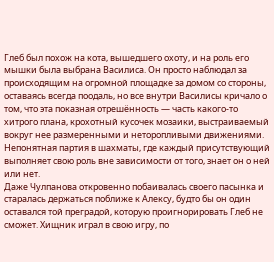Глеб был похож на кота, вышедшего охоту, и на роль его мышки была выбрана Василиса. Он просто наблюдал за происходящим на огромной площадке за домом со стороны, оставаясь всегда поодаль, но все внутри Василисы кричало о том, что эта показная отрешённость — часть какого-то хитрого плана, крохотный кусочек мозаики, выстраиваемый вокруг нее размеренными и неторопливыми движениями. Непонятная партия в шахматы, где каждый присутствующий выполняет свою роль вне зависимости от того, знает он о ней или нет.
Даже Чулпанова откровенно побаивалась своего пасынка и старалась держаться поближе к Алексу, будто бы он один оставался той преградой, которую проигнорировать Глеб не сможет. Хищник играл в свою игру, по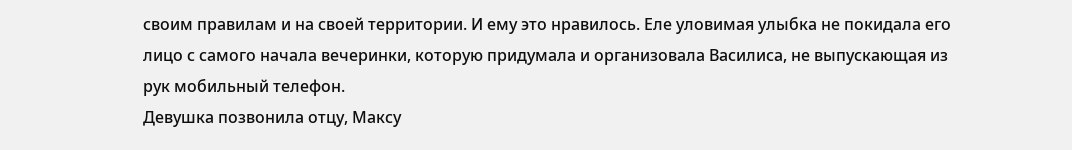своим правилам и на своей территории. И ему это нравилось. Еле уловимая улыбка не покидала его лицо с самого начала вечеринки, которую придумала и организовала Василиса, не выпускающая из рук мобильный телефон.
Девушка позвонила отцу, Максу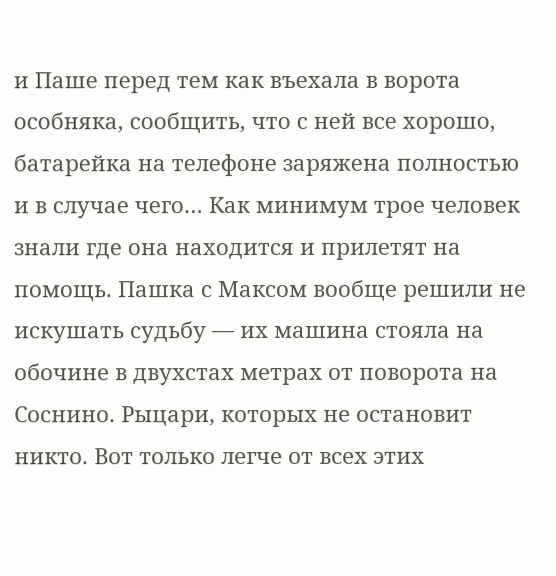и Паше перед тем как въехала в ворота особняка, сообщить, что с ней все хорошо, батарейка на телефоне заряжена полностью и в случае чего… Как минимум трое человек знали где она находится и прилетят на помощь. Пашка с Максом вообще решили не искушать судьбу — их машина стояла на обочине в двухстах метрах от поворота на Соснино. Рыцари, которых не остановит никто. Вот только легче от всех этих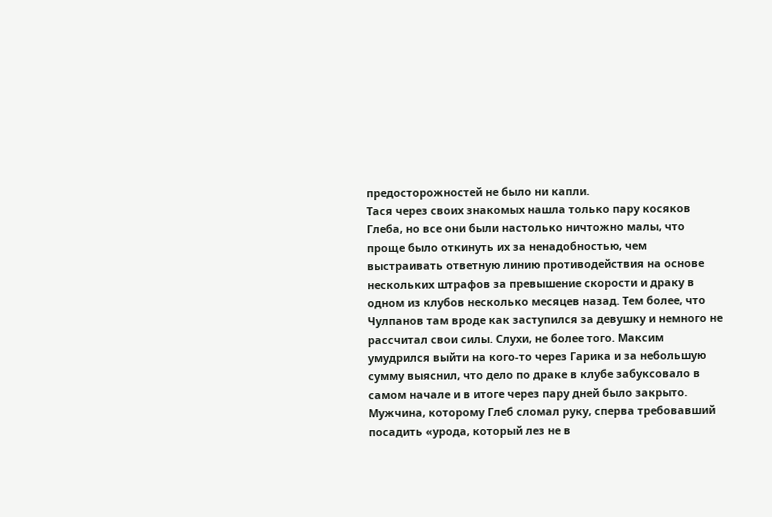предосторожностей не было ни капли.
Тася через своих знакомых нашла только пару косяков Глеба, но все они были настолько ничтожно малы, что проще было откинуть их за ненадобностью, чем выстраивать ответную линию противодействия на основе нескольких штрафов за превышение скорости и драку в одном из клубов несколько месяцев назад. Тем более, что Чулпанов там вроде как заступился за девушку и немного не рассчитал свои силы. Слухи, не более того. Максим умудрился выйти на кого-то через Гарика и за небольшую сумму выяснил, что дело по драке в клубе забуксовало в самом начале и в итоге через пару дней было закрыто. Мужчина, которому Глеб сломал руку, сперва требовавший посадить «урода, который лез не в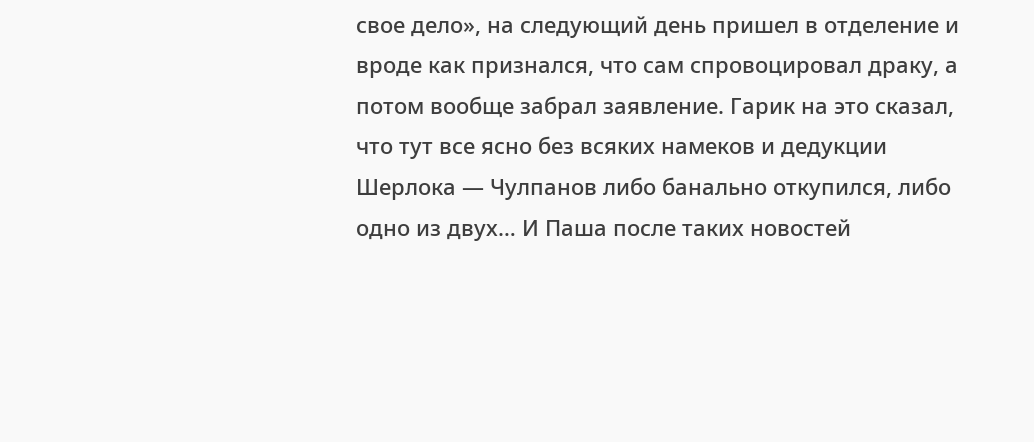свое дело», на следующий день пришел в отделение и вроде как признался, что сам спровоцировал драку, а потом вообще забрал заявление. Гарик на это сказал, что тут все ясно без всяких намеков и дедукции Шерлока — Чулпанов либо банально откупился, либо одно из двух… И Паша после таких новостей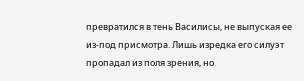превратился в тень Василисы, не выпуская ее из-под присмотра. Лишь изредка его силуэт пропадал из поля зрения, но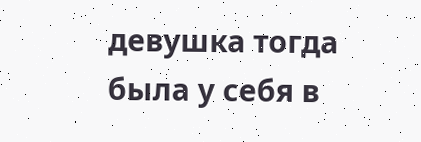девушка тогда была у себя в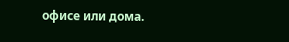офисе или дома.